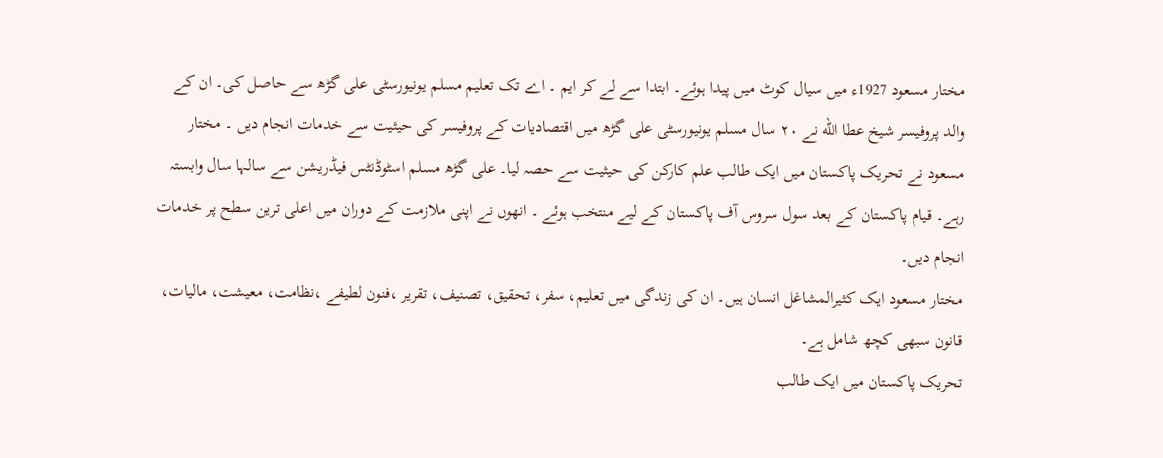مختار مسعود 1927ء میں سیال کوٹ میں پیدا ہوئے۔ ابتدا سے لے کر ایم ۔ اے تک تعلیم مسلم یونیورسٹی علی گڑھ سے حاصل کی۔ ان کے والد پروفیسر شیخ عطا الله نے ۲۰ سال مسلم یونیورسٹی علی گڑھ میں اقتصادیات کے پروفیسر کی حیثیت سے خدمات انجام دیں ۔ مختار مسعود نے تحریک پاکستان میں ایک طالب علم کارکن کی حیثیت سے حصہ لیا۔ علی گڑھ مسلم اسٹوڈنٹس فیڈریشن سے سالہا سال وابستہ رہے۔ قیام پاکستان کے بعد سول سروس آف پاکستان کے لیے منتخب ہوئے ۔ انھوں نے اپنی ملازمت کے دوران میں اعلی ترین سطح پر خدمات انجام دیں۔
مختار مسعود ایک کثیرالمشاغل انسان ہیں۔ ان کی زندگی میں تعلیم، سفر، تحقیق، تصنیف، تقریر ،فنون لطیفے ،نظامت، معیشت، مالیات، قانون سبھی کچھ شامل ہے۔
تحریک پاکستان میں ایک طالب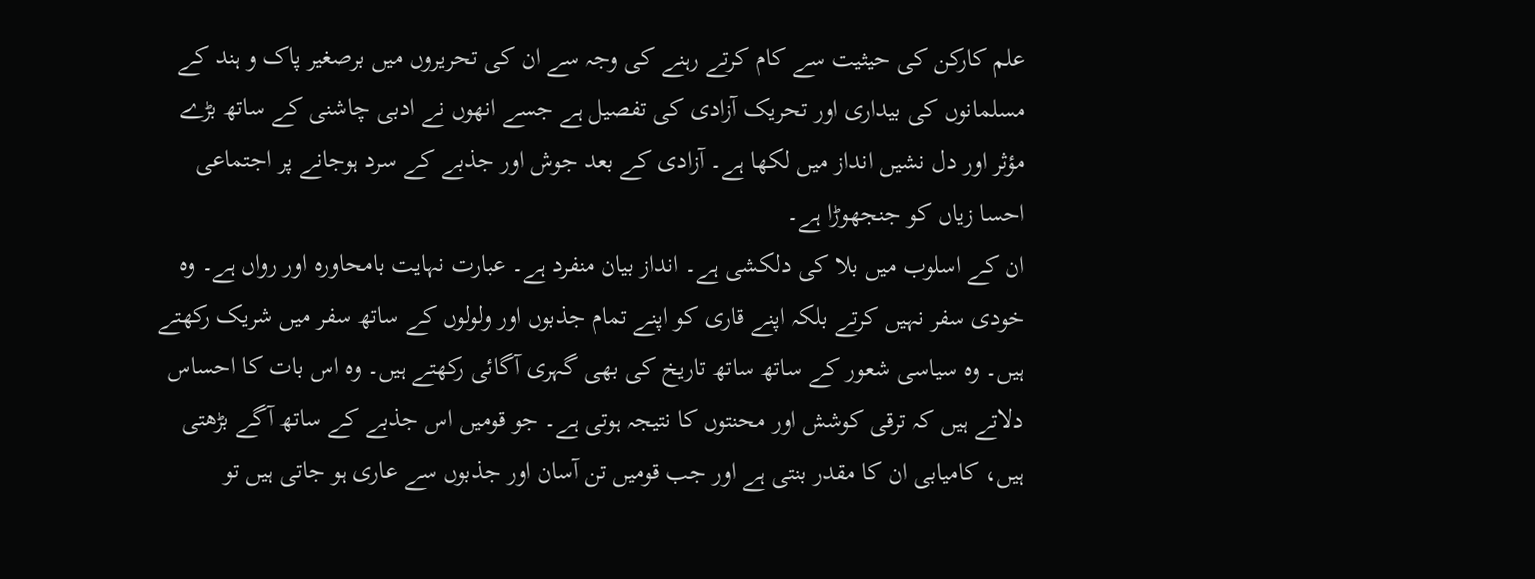علم کارکن کی حیثیت سے کام کرتے رہنے کی وجہ سے ان کی تحریروں میں برصغیر پاک و ہند کے مسلمانوں کی بیداری اور تحریک آزادی کی تفصیل ہے جسے انھوں نے ادبی چاشنی کے ساتھ بڑے مؤثر اور دل نشیں انداز میں لکھا ہے۔ آزادی کے بعد جوش اور جذبے کے سرد ہوجانے پر اجتماعی احسا زیاں کو جنجھوڑا ہے۔
ان کے اسلوب میں بلا کی دلکشی ہے۔ انداز بیان منفرد ہے۔ عبارت نہایت بامحاورہ اور رواں ہے۔ وہ خودی سفر نہیں کرتے بلکہ اپنے قاری کو اپنے تمام جذبوں اور ولولوں کے ساتھ سفر میں شریک رکھتے ہیں۔ وہ سیاسی شعور کے ساتھ ساتھ تاریخ کی بھی گہری آگائی رکھتے ہیں۔ وہ اس بات کا احساس دلاتے ہیں کہ ترقی کوشش اور محنتوں کا نتیجہ ہوتی ہے۔ جو قومیں اس جذبے کے ساتھ آگے بڑھتی ہیں، کامیابی ان کا مقدر بنتی ہے اور جب قومیں تن آسان اور جذبوں سے عاری ہو جاتی ہیں تو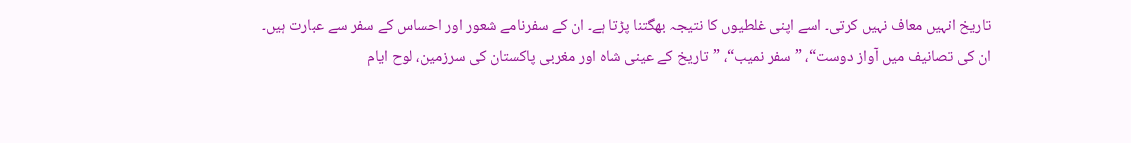تاریخ انہیں معاف نہیں کرتی۔ اسے اپنی غلطیوں کا نتیجہ بھگتنا پڑتا ہے۔ ان کے سفرنامے شعور اور احساس کے سفر سے عبارت ہیں۔
ان کی تصانیف میں آواز دوست“، ”سفر نمیب“، ”تاریخ کے عینی شاہ اور مغربی پاکستان کی سرزمین، لوح ایام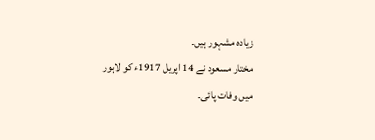زیادہ مشہور ہیں۔
مختار مسعود نے 14 اپریل 1917ء کو لاہور میں وفات پائی۔